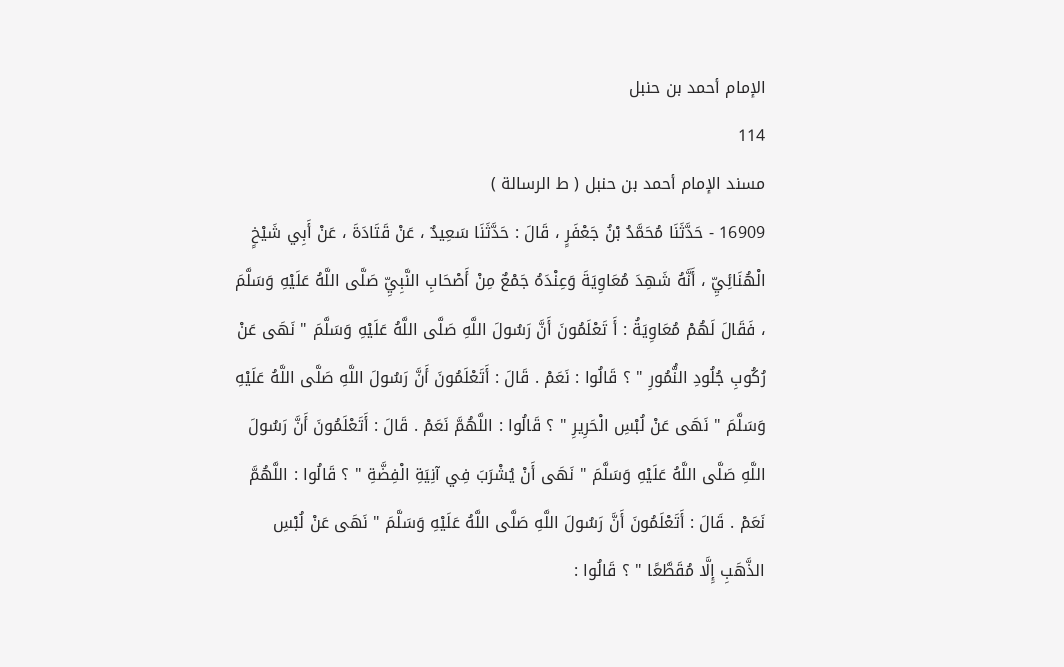الإمام أحمد بن حنبل
114
مسند الإمام أحمد بن حنبل ( ط الرسالة )
16909 - حَدَّثَنَا مُحَمَّدُ بْنُ جَعْفَرٍ ، قَالَ : حَدَّثَنَا سَعِيدٌ ، عَنْ قَتَادَةَ ، عَنْ أَبِي شَيْخٍ الْهُنَائِيِّ ، أَنَّهُ شَهِدَ مُعَاوِيَةَ وَعِنْدَهُ جَمْعٌ مِنْ أَصْحَابِ النَّبِيِّ صَلَّى اللَّهُ عَلَيْهِ وَسَلَّمَ ، فَقَالَ لَهُمْ مُعَاوِيَةُ : أَ تَعْلَمُونَ أَنَّ رَسُولَ اللَّهِ صَلَّى اللَّهُ عَلَيْهِ وَسَلَّمَ " نَهَى عَنْ رُكُوبِ جُلُودِ النُّمُورِ " ؟ قَالُوا : نَعَمْ . قَالَ : أَتَعْلَمُونَ أَنَّ رَسُولَ اللَّهِ صَلَّى اللَّهُ عَلَيْهِ وَسَلَّمَ " نَهَى عَنْ لُبْسِ الْحَرِيرِ " ؟ قَالُوا : اللَّهُمَّ نَعَمْ . قَالَ : أَتَعْلَمُونَ أَنَّ رَسُولَ اللَّهِ صَلَّى اللَّهُ عَلَيْهِ وَسَلَّمَ " نَهَى أَنْ يُشْرَبَ فِي آنِيَةِ الْفِضَّةِ " ؟ قَالُوا : اللَّهُمَّ نَعَمْ . قَالَ : أَتَعْلَمُونَ أَنَّ رَسُولَ اللَّهِ صَلَّى اللَّهُ عَلَيْهِ وَسَلَّمَ " نَهَى عَنْ لُبْسِ الذَّهَبِ إِلَّا مُقَطَّعًا " ؟ قَالُوا :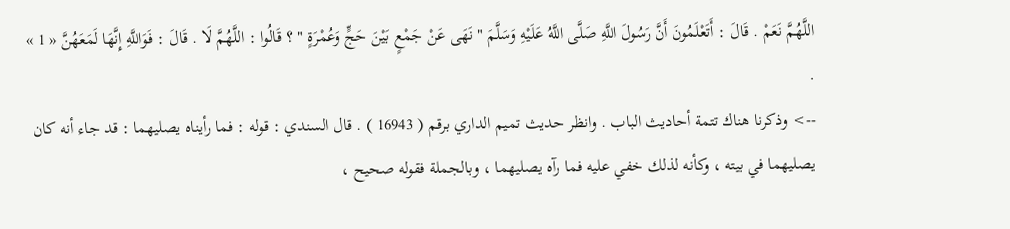اللَّهُمَّ نَعَمْ . قَالَ : أَتَعْلَمُونَ أَنَّ رَسُولَ اللَّهِ صَلَّى اللَّهُ عَلَيْهِ وَسَلَّمَ " نَهَى عَنْ جَمْعٍ بَيْنَ حَجٍّ وَعُمْرَةٍ " ؟ قَالُوا : اللَّهُمَّ لَا . قَالَ : فَوَاللَّهِ إِنَّهَا لَمَعَهُنَّ « 1 » .
--> وذكرنا هناك تتمة أحاديث الباب . وانظر حديث تميم الداري برقم ( 16943 ) . قال السندي : قوله : فما رأيناه يصليهما : قد جاء أنه كان يصليهما في بيته ، وكأنه لذلك خفي عليه فما رآه يصليهما ، وبالجملة فقوله صحيح ،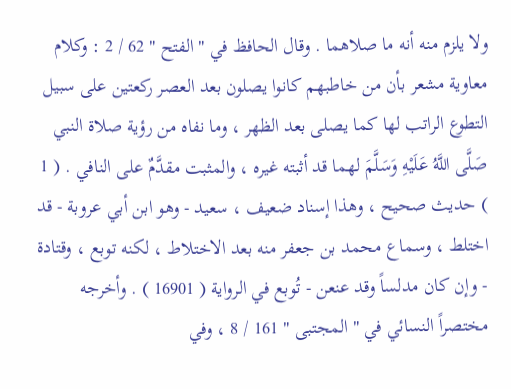ولا يلزم منه أنه ما صلاهما . وقال الحافظ في " الفتح " 62 / 2 : وكلام معاوية مشعر بأن من خاطبهم كانوا يصلون بعد العصر ركعتين على سبيل التطوع الراتب لها كما يصلى بعد الظهر ، وما نفاه من رؤية صلاة النبي صَلَّى اللَّهُ عَلَيْهِ وَسَلَّمَ لهما قد أثبته غيره ، والمثبت مقدَّمٌ على النافي . ( 1 ) حديث صحيح ، وهذا إسناد ضعيف ، سعيد - وهو ابن أبي عروبة - قد اختلط ، وسماع محمد بن جعفر منه بعد الاختلاط ، لكنه توبع ، وقتادة - وإن كان مدلساً وقد عنعن - تُوبع في الرواية ( 16901 ) . وأخرجه مختصراً النسائي في " المجتبى " 161 / 8 ، وفي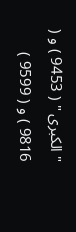" الكبرى " ( 9453 ) و ( 9816 ) و ( 9599 )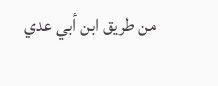من طريق ابن أبي عدي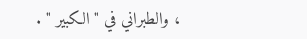، والطبراني في " الكبير " .